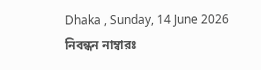Dhaka , Sunday, 14 June 2026
নিবন্ধন নাম্বারঃ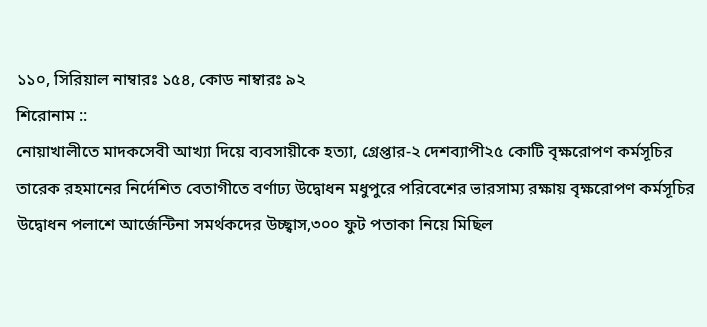১১০, সিরিয়াল নাম্বারঃ ১৫৪, কোড নাম্বারঃ ৯২
শিরোনাম ::
নোয়াখালীতে মাদকসেবী আখ্যা দিয়ে ব্যবসায়ীকে হত্যা, গ্রেপ্তার-২ দেশব্যাপী২৫ কোটি বৃক্ষরোপণ কর্মসূচির তারেক রহমানের নির্দেশিত বেতাগীতে বর্ণাঢ্য উদ্বোধন মধুপুরে পরিবেশের ভারসাম্য রক্ষায় বৃক্ষরোপণ কর্মসূচির উদ্বোধন পলাশে আর্জেন্টিনা সমর্থকদের উচ্ছ্বাস,৩০০ ফুট পতাকা নিয়ে মিছিল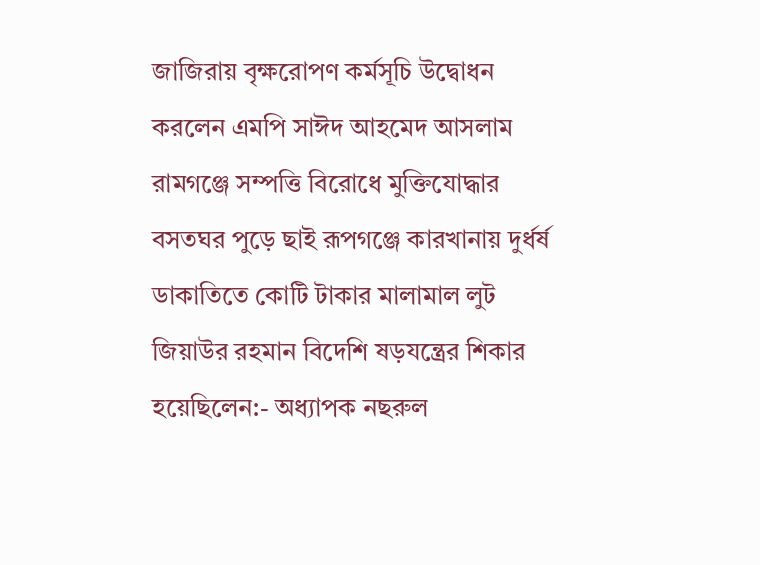জাজিরায় বৃক্ষরোপণ কর্মসূচি উদ্বোধন করলেন এমপি সাঈদ আহমেদ আসলাম রামগঞ্জে সম্পত্তি বিরোধে মুক্তিযোদ্ধার বসতঘর পুড়ে ছাই রূপগঞ্জে কারখানায় দুর্ধর্ষ ডাকাতিতে কোটি টাকার মালামাল লুট জিয়াউর রহমান বিদেশি ষড়যন্ত্রের শিকার হয়েছিলেন:- অধ্যাপক নছরুল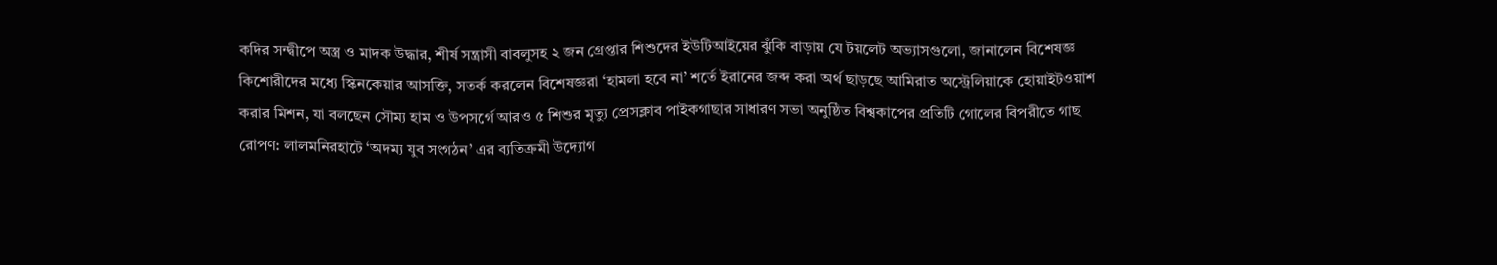কদির সন্দ্বীপে অস্ত্র ও মাদক উদ্ধার, শীর্ষ সন্ত্রাসী বাবলুসহ ২ জন গ্রেপ্তার শিশুদের ইউটিআইয়ের ঝুঁকি বাড়ায় যে টয়লেট অভ্যাসগুলো, জানালেন বিশেষজ্ঞ কিশোরীদের মধ্যে স্কিনকেয়ার আসক্তি, সতর্ক করলেন বিশেষজ্ঞরা ‘হামলা হবে না’ শর্তে ইরানের জব্দ করা অর্থ ছাড়ছে আমিরাত অস্ট্রেলিয়াকে হোয়াইটওয়াশ করার মিশন, যা বলছেন সৌম্য হাম ও উপসর্গে আরও ৫ শিশুর মৃত্যু প্রেসক্লাব পাইকগাছার সাধারণ সভা অনুষ্ঠিত বিশ্বকাপের প্রতিটি গোলের বিপরীতে গাছ রোপণ: লালমনিরহাটে ‘অদম্য যুব সংগঠন’ এর ব্যতিক্রমী উদ্যোগ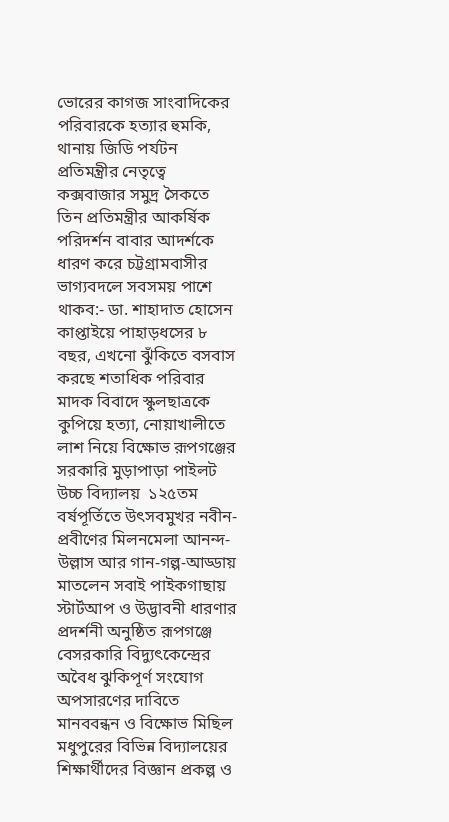ভোরের কাগজ সাংবাদিকের পরিবারকে হত্যার হুমকি, থানায় জিডি পর্যটন প্রতিমন্ত্রীর নেতৃত্বে কক্সবাজার সমুদ্র সৈকতে তিন প্রতিমন্ত্রীর আকর্ষিক পরিদর্শন বাবার আদর্শকে ধারণ করে চট্টগ্রামবাসীর ভাগ্যবদলে সবসময় পাশে থাকব:- ডা. শাহাদাত হোসেন কাপ্তাইয়ে পাহাড়ধসের ৮ বছর, এখনো ঝুঁকিতে বসবাস করছে শতাধিক পরিবার মাদক বিবাদে স্কুলছাত্রকে কুপিয়ে হত্যা, নোয়াখালীতে লাশ নিয়ে বিক্ষোভ রূপগঞ্জের সরকারি মুড়াপাড়া পাইলট উচ্চ বিদ্যালয়  ১২৫তম বর্ষপূর্তিতে উৎসবমুখর নবীন-প্রবীণের মিলনমেলা আনন্দ-উল্লাস আর গান-গল্প-আড্ডায় মাতলেন সবাই পাইকগাছায় স্টার্টআপ ও উদ্ভাবনী ধারণার প্রদর্শনী অনুষ্ঠিত রূপগঞ্জে বেসরকারি বিদ্যুৎকেন্দ্রের অবৈধ ঝুকিপূর্ণ সংযোগ অপসারণের দাবিতে মানববন্ধন ও বিক্ষোভ মিছিল মধুপুরের বিভিন্ন বিদ্যালয়ের শিক্ষার্থীদের বিজ্ঞান প্রকল্প ও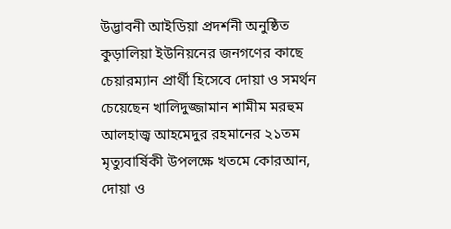উদ্ভাবনী আইডিয়া প্রদর্শনী অনুষ্ঠিত কুড়ালিয়া ইউনিয়নের জনগণের কাছে চেয়ারম্যান প্রার্থী হিসেবে দোয়া ও সমর্থন চেয়েছেন খালিদুজ্জামান শামীম মরহুম আলহাজ্ব আহমেদুর রহমানের ২১তম মৃত্যুবার্ষিকী উপলক্ষে খতমে কোরআন, দোয়া ও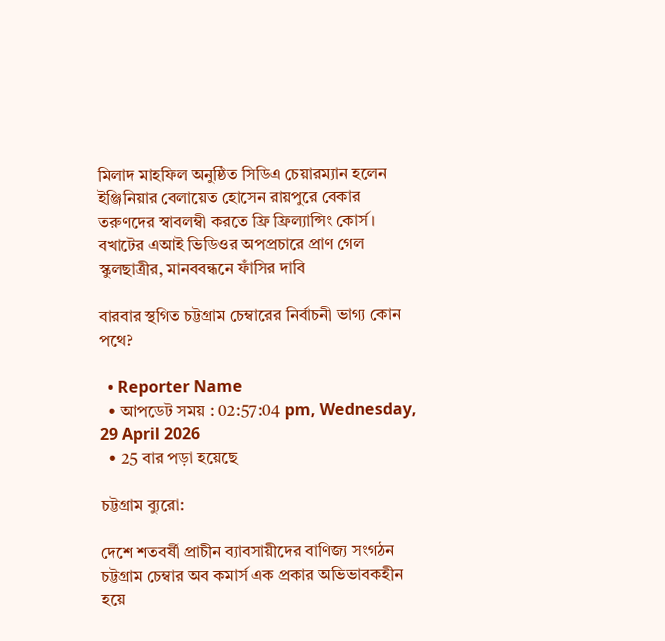মিলাদ মাহফিল অনুষ্ঠিত সিডিএ চেয়ারম্যান হলেন ইঞ্জিনিয়ার বেলায়েত হোসেন রায়পুরে বেকার তরুণদের স্বাবলম্বী করতে ফ্রি ফ্রিল্যান্সিং কোর্স। বখাটের এআই ভিডিওর অপপ্রচারে প্রাণ গেল স্কুলছাত্রীর, মানববন্ধনে ফাঁসির দাবি

বারবার স্থগিত চট্টগ্রাম চেম্বারের নির্বাচনী ভাগ্য কোন পথে?

  • Reporter Name
  • আপডেট সময় : 02:57:04 pm, Wednesday, 29 April 2026
  • 25 বার পড়া হয়েছে

চট্টগ্রাম ব্যুরো:

দেশে শতবর্ষী প্রাচীন ব্যাবসায়ীদের বাণিজ্য সংগঠন চট্টগ্রাম চেম্বার অব কমার্স এক প্রকার অভিভাবকহীন হয়ে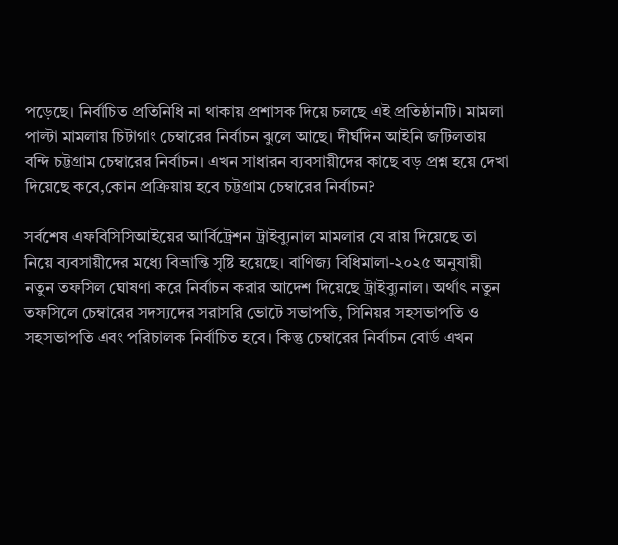পড়েছে। নির্বাচিত প্রতিনিধি না থাকায় প্রশাসক দিয়ে চলছে এই প্রতিষ্ঠানটি। মামলা পাল্টা মামলায় চিটাগাং চেম্বারের নির্বাচন ঝুলে আছে। দীর্ঘদিন আইনি জটিলতায় বন্দি চট্টগ্রাম চেম্বারের নির্বাচন। এখন সাধারন ব্যবসায়ীদের কাছে বড় প্রশ্ন হয়ে দেখা দিয়েছে কবে,কোন প্রক্রিয়ায় হবে চট্টগ্রাম চেম্বারের নির্বাচন?

সর্বশেষ এফবিসিসিআইয়ের আর্বিট্রেশন ট্রাইব্যুনাল মামলার যে রায় দিয়েছে তা নিয়ে ব্যবসায়ীদের মধ্যে বিভ্রান্তি সৃষ্টি হয়েছে। বাণিজ্য বিধিমালা-২০২৫ অনুযায়ী নতুন তফসিল ঘোষণা করে নির্বাচন করার আদেশ দিয়েছে ট্রাইব্যুনাল। অর্থাৎ নতুন তফসিলে চেম্বারের সদস্যদের সরাসরি ভোটে সভাপতি, সিনিয়র সহসভাপতি ও সহসভাপতি এবং পরিচালক নির্বাচিত হবে। কিন্তু চেম্বারের নির্বাচন বোর্ড এখন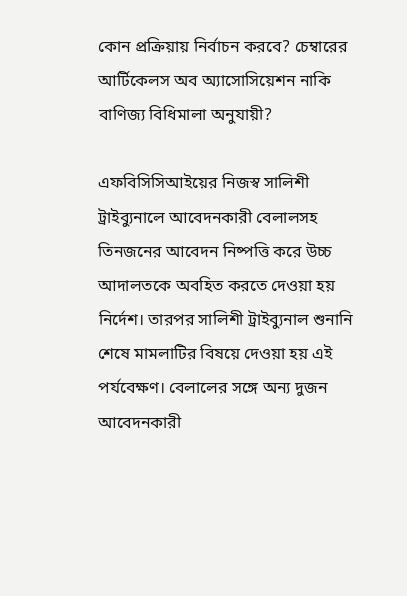কোন প্রক্রিয়ায় নির্বাচন করবে? চেম্বারের আর্টিকেলস অব অ্যাসোসিয়েশন নাকি বাণিজ্য বিধিমালা অনুযায়ী?

এফবিসিসিআইয়ের নিজস্ব সালিশী ট্রাইব্যুনালে আবেদনকারী বেলালসহ তিনজনের আবেদন নিষ্পত্তি করে উচ্চ আদালতকে অবহিত করতে দেওয়া হয় নির্দেশ। তারপর সালিশী ট্রাইব্যুনাল শুনানি শেষে মামলাটির বিষয়ে দেওয়া হয় এই পর্যবেক্ষণ। বেলালের সঙ্গে অন্য দুজন আবেদনকারী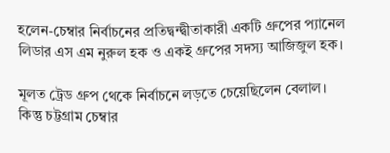হলেন-চেম্বার নির্বাচনের প্রতিদ্বন্দ্বীতাকারী একটি গ্রুপের প্যানেল লিডার এস এম নুরুল হক ও একই গ্রুপের সদস্য আজিজুল হক।

মূলত ট্রেড গ্রুপ থেকে নির্বাচনে লড়তে চেয়েছিলেন বেলাল। কিন্তু চট্টগ্রাম চেম্বার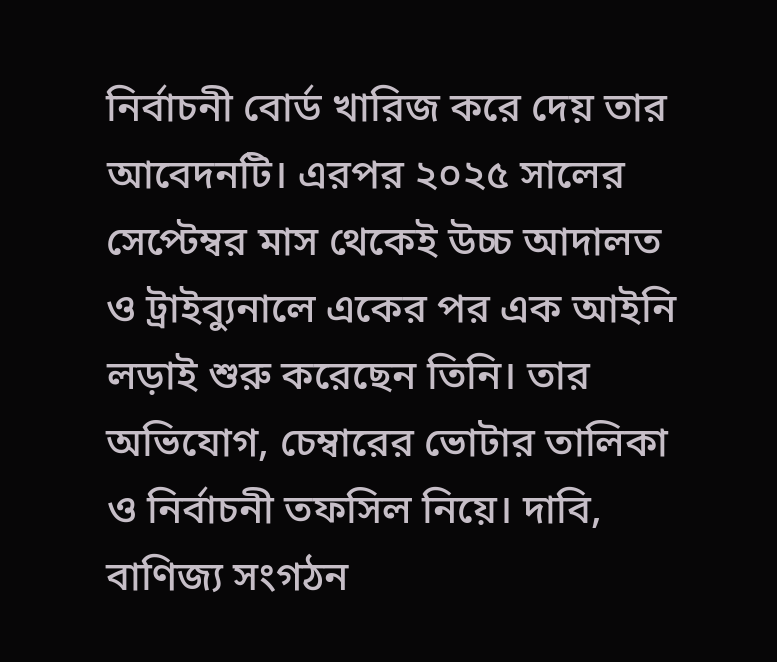নির্বাচনী বোর্ড খারিজ করে দেয় তার আবেদনটি। এরপর ২০২৫ সালের সেপ্টেম্বর মাস থেকেই উচ্চ আদালত ও ট্রাইব্যুনালে একের পর এক আইনি লড়াই শুরু করেছেন তিনি। তার অভিযোগ, চেম্বারের ভোটার তালিকা ও নির্বাচনী তফসিল নিয়ে। দাবি, বাণিজ্য সংগঠন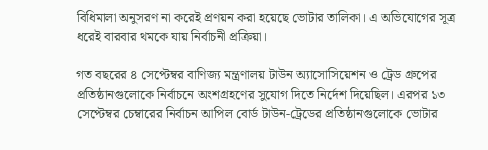বিধিমালা অনুসরণ না করেই প্রণয়ন করা হয়েছে ভোটার তালিকা। এ অভিযোগের সূত্র ধরেই বারবার থমকে যায় নির্বাচনী প্রক্রিয়া।

গত বছরের ৪ সেপ্টেম্বর বাণিজ্য মন্ত্রণালয় টাউন অ্যাসোসিয়েশন ও ট্রেড গ্রুপের প্রতিষ্ঠানগুলোকে নির্বাচনে অংশগ্রহণের সুযোগ দিতে নির্দেশ দিয়েছিল। এরপর ১৩ সেপ্টেম্বর চেম্বারের নির্বাচন আপিল বোর্ড টাউন-ট্রেডের প্রতিষ্ঠানগুলোকে ভোটার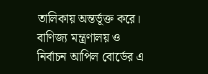তালিকায় অন্তর্ভূক্ত করে। বাণিজ্য মন্ত্রণালয় ও নির্বাচন আপিল বোর্ডের এ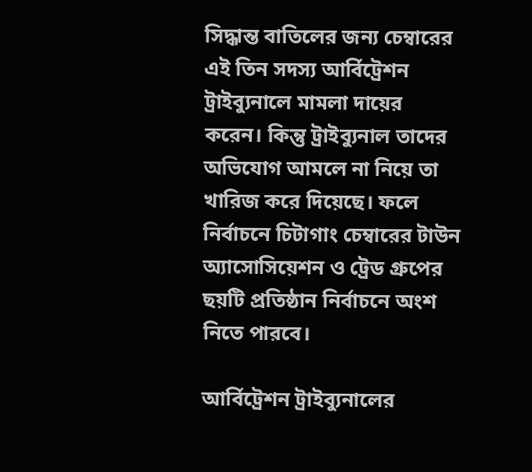সিদ্ধান্ত বাতিলের জন্য চেম্বারের এই তিন সদস্য আর্বিট্রেশন ট্রাইব্যুনালে মামলা দায়ের করেন। কিন্তু ট্রাইব্যুনাল তাদের অভিযোগ আমলে না নিয়ে তা খারিজ করে দিয়েছে। ফলে নির্বাচনে চিটাগাং চেম্বারের টাউন অ্যাসোসিয়েশন ও ট্রেড গ্রুপের ছয়টি প্রতিষ্ঠান নির্বাচনে অংশ নিতে পারবে।

আর্বিট্রেশন ট্রাইব্যুনালের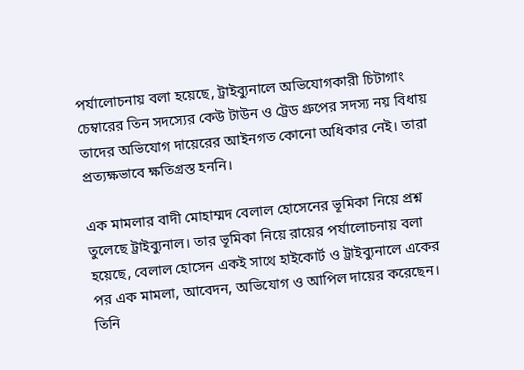পর্যালোচনায় বলা হয়েছে, ট্রাইব্যুনালে অভিযোগকারী চিটাগাং চেম্বারের তিন সদস্যের কেউ টাউন ও ট্রেড গ্রুপের সদস্য নয় বিধায় তাদের অভিযোগ দায়েরের আইনগত কোনো অধিকার নেই। তারা প্রত্যক্ষভাবে ক্ষতিগ্রস্ত হননি।

এক মামলার বাদী মোহাম্মদ বেলাল হোসেনের ভূমিকা নিয়ে প্রশ্ন তুলেছে ট্রাইব্যুনাল। তার ভূমিকা নিয়ে রায়ের পর্যালোচনায় বলা হয়েছে, বেলাল হোসেন একই সাথে হাইকোর্ট ও ট্রাইব্যুনালে একের পর এক মামলা, আবেদন, অভিযোগ ও আপিল দায়ের করেছেন। তিনি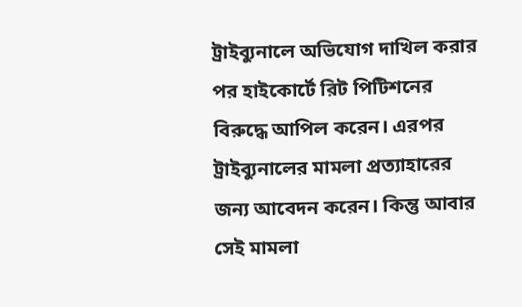ট্রাইব্যুনালে অভিযোগ দাখিল করার পর হাইকোর্টে রিট পিটিশনের বিরুদ্ধে আপিল করেন। এরপর ট্রাইব্যুনালের মামলা প্রত্যাহারের জন্য আবেদন করেন। কিন্তু আবার সেই মামলা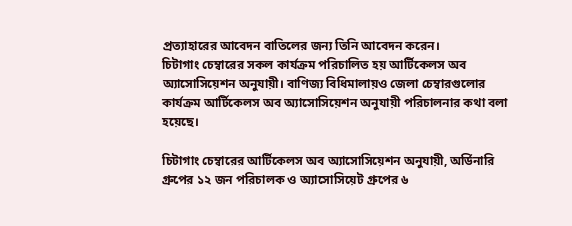প্রত্যাহারের আবেদন বাতিলের জন্য তিনি আবেদন করেন।
চিটাগাং চেম্বারের সকল কার্যক্রম পরিচালিত হয় আর্টিকেলস অব অ্যাসোসিয়েশন অনুযায়ী। বাণিজ্য বিধিমালায়ও জেলা চেম্বারগুলোর কার্যক্রম আর্টিকেলস অব অ্যাসোসিয়েশন অনুযায়ী পরিচালনার কথা বলা হয়েছে।

চিটাগাং চেম্বারের আর্টিকেলস অব অ্যাসোসিয়েশন অনুযায়ী, অর্ডিনারি গ্রুপের ১২ জন পরিচালক ও অ্যাসোসিয়েট গ্রুপের ৬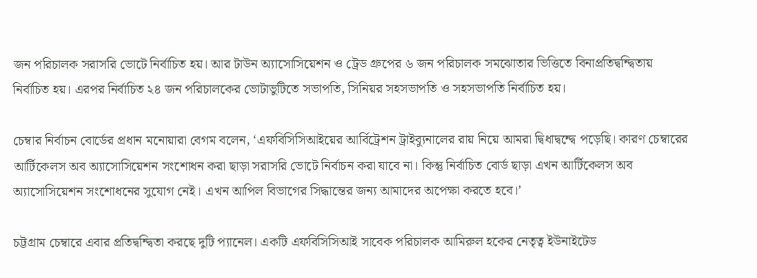জন পরিচালক সরাসরি ভোটে নির্বাচিত হয়। আর টাউন অ্যাসোসিয়েশন ও ট্রেড গ্রুপের ৬ জন পরিচালক সমঝোতার ভিত্তিতে বিনাপ্রতিদ্বন্দ্বিতায় নির্বাচিত হয়। এরপর নির্বাচিত ২৪ জন পরিচালকের ভোটাভুটিতে সভাপতি, সিনিয়র সহসভাপতি ও সহসভাপতি নির্বাচিত হয়।

চেম্বার নির্বাচন বোর্ডের প্রধান মনোয়ারা বেগম বলেন, ‘এফবিসিসিআইয়ের আর্বিট্রেশন ট্রাইব্যুনালের রায় নিয়ে আমরা দ্বিধাদ্বন্দ্বে পড়েছি। কারণ চেম্বারের আর্টিকেলস অব অ্যাসোসিয়েশন সংশোধন করা ছাড়া সরাসরি ভোটে নির্বাচন করা যাবে না। কিন্তু নির্বাচিত বোর্ড ছাড়া এখন আর্টিকেলস অব অ্যাসোসিয়েশন সংশোধনের সুযোগ নেই। এখন আপিল বিভাগের সিদ্ধান্তের জন্য আমাদের অপেক্ষা করতে হবে।’

চট্টগ্রাম চেম্বারে এবার প্রতিদ্বন্দ্বিতা করছে দুটি প্যানেল। একটি এফবিসিসিআই সাবেক পরিচালক আমিরুল হকের নেতৃত্ব ইউনাইটেড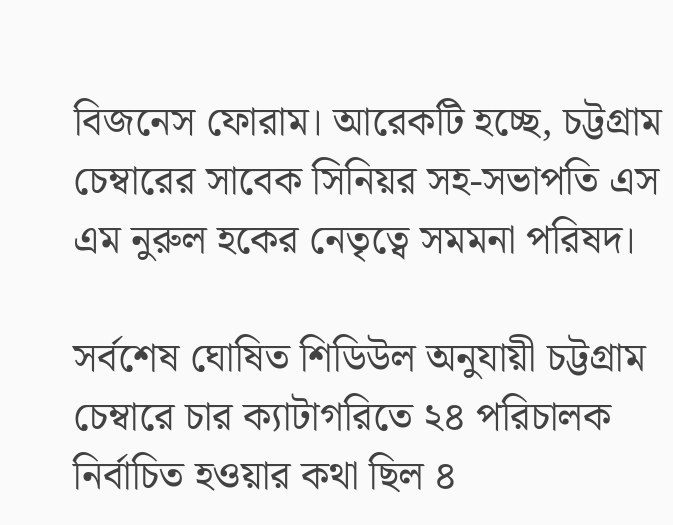বিজনেস ফোরাম। আরেকটি হচ্ছে, চট্টগ্রাম চেম্বারের সাবেক সিনিয়র সহ-সভাপতি এস এম নুরুল হকের নেতৃত্বে সমমনা পরিষদ।

সর্বশেষ ঘোষিত শিডিউল অনুযায়ী চট্টগ্রাম চেম্বারে চার ক্যাটাগরিতে ২৪ পরিচালক নির্বাচিত হওয়ার কথা ছিল ৪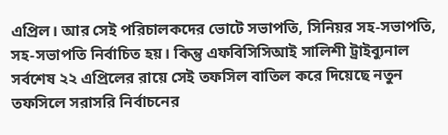এপ্রিল। আর সেই পরিচালকদের ভোটে সভাপতি, সিনিয়র সহ-সভাপতি, সহ-সভাপতি নির্বাচিত হয়। কিন্তু এফবিসিসিআই সালিশী ট্রাইব্যুনাল সর্বশেষ ২২ এপ্রিলের রায়ে সেই তফসিল বাতিল করে দিয়েছে নতুন তফসিলে সরাসরি নির্বাচনের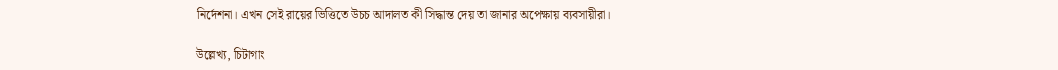নির্দেশনা। এখন সেই রায়ের ভিত্তিতে উচচ আদালত কী সিদ্ধান্ত দেয় তা জানার অপেক্ষায় ব্যবসায়ীরা।

উল্লেখ্য, চিটাগাং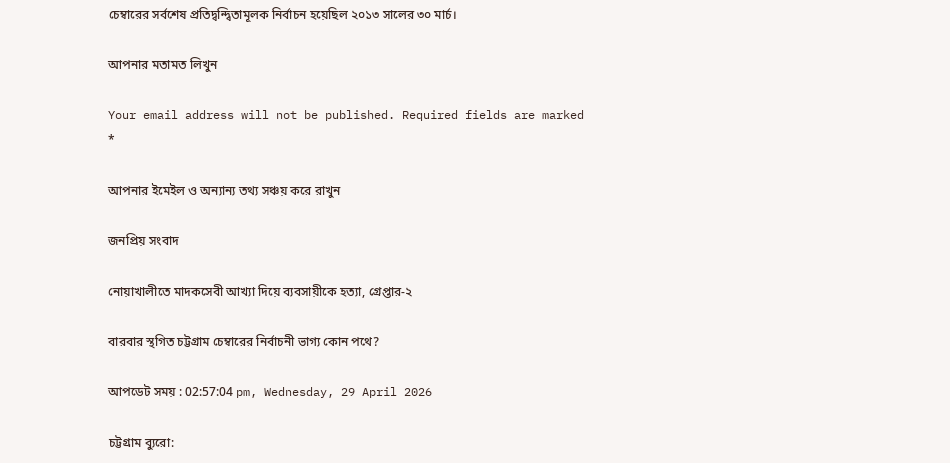চেম্বারের সর্বশেষ প্রতিদ্বন্দ্বিতামূলক নির্বাচন হয়েছিল ২০১৩ সালের ৩০ মার্চ।

আপনার মতামত লিখুন

Your email address will not be published. Required fields are marked *

আপনার ইমেইল ও অন্যান্য তথ্য সঞ্চয় করে রাখুন

জনপ্রিয় সংবাদ

নোয়াখালীতে মাদকসেবী আখ্যা দিয়ে ব্যবসায়ীকে হত্যা, গ্রেপ্তার-২

বারবার স্থগিত চট্টগ্রাম চেম্বারের নির্বাচনী ভাগ্য কোন পথে?

আপডেট সময় : 02:57:04 pm, Wednesday, 29 April 2026

চট্টগ্রাম ব্যুরো: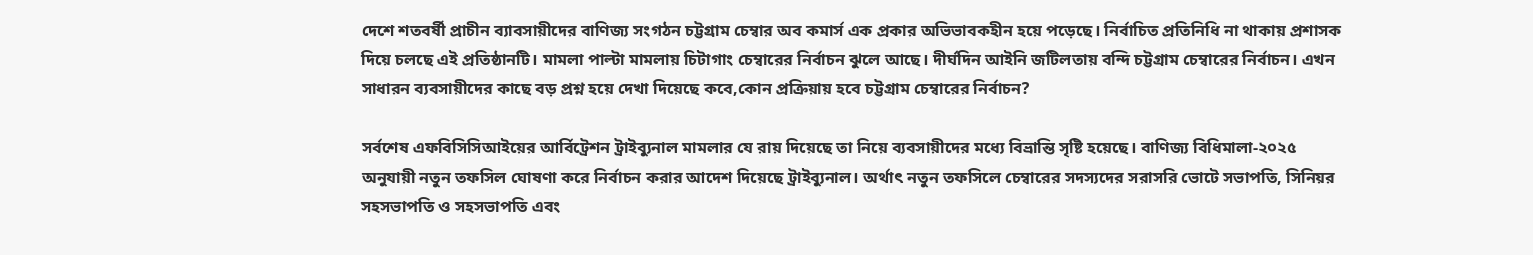দেশে শতবর্ষী প্রাচীন ব্যাবসায়ীদের বাণিজ্য সংগঠন চট্টগ্রাম চেম্বার অব কমার্স এক প্রকার অভিভাবকহীন হয়ে পড়েছে। নির্বাচিত প্রতিনিধি না থাকায় প্রশাসক দিয়ে চলছে এই প্রতিষ্ঠানটি। মামলা পাল্টা মামলায় চিটাগাং চেম্বারের নির্বাচন ঝুলে আছে। দীর্ঘদিন আইনি জটিলতায় বন্দি চট্টগ্রাম চেম্বারের নির্বাচন। এখন সাধারন ব্যবসায়ীদের কাছে বড় প্রশ্ন হয়ে দেখা দিয়েছে কবে,কোন প্রক্রিয়ায় হবে চট্টগ্রাম চেম্বারের নির্বাচন?

সর্বশেষ এফবিসিসিআইয়ের আর্বিট্রেশন ট্রাইব্যুনাল মামলার যে রায় দিয়েছে তা নিয়ে ব্যবসায়ীদের মধ্যে বিভ্রান্তি সৃষ্টি হয়েছে। বাণিজ্য বিধিমালা-২০২৫ অনুযায়ী নতুন তফসিল ঘোষণা করে নির্বাচন করার আদেশ দিয়েছে ট্রাইব্যুনাল। অর্থাৎ নতুন তফসিলে চেম্বারের সদস্যদের সরাসরি ভোটে সভাপতি, সিনিয়র সহসভাপতি ও সহসভাপতি এবং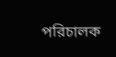পরিচালক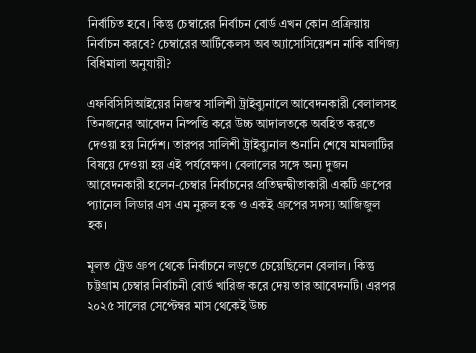নির্বাচিত হবে। কিন্তু চেম্বারের নির্বাচন বোর্ড এখন কোন প্রক্রিয়ায় নির্বাচন করবে? চেম্বারের আর্টিকেলস অব অ্যাসোসিয়েশন নাকি বাণিজ্য বিধিমালা অনুযায়ী?

এফবিসিসিআইয়ের নিজস্ব সালিশী ট্রাইব্যুনালে আবেদনকারী বেলালসহ তিনজনের আবেদন নিষ্পত্তি করে উচ্চ আদালতকে অবহিত করতে দেওয়া হয় নির্দেশ। তারপর সালিশী ট্রাইব্যুনাল শুনানি শেষে মামলাটির বিষয়ে দেওয়া হয় এই পর্যবেক্ষণ। বেলালের সঙ্গে অন্য দুজন আবেদনকারী হলেন-চেম্বার নির্বাচনের প্রতিদ্বন্দ্বীতাকারী একটি গ্রুপের প্যানেল লিডার এস এম নুরুল হক ও একই গ্রুপের সদস্য আজিজুল হক।

মূলত ট্রেড গ্রুপ থেকে নির্বাচনে লড়তে চেয়েছিলেন বেলাল। কিন্তু চট্টগ্রাম চেম্বার নির্বাচনী বোর্ড খারিজ করে দেয় তার আবেদনটি। এরপর ২০২৫ সালের সেপ্টেম্বর মাস থেকেই উচ্চ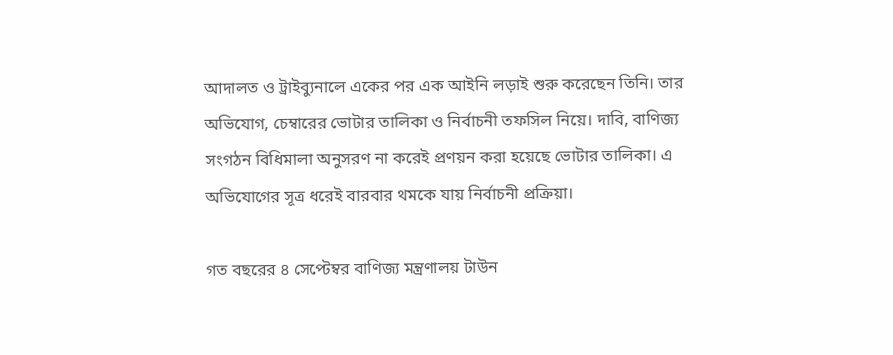আদালত ও ট্রাইব্যুনালে একের পর এক আইনি লড়াই শুরু করেছেন তিনি। তার অভিযোগ, চেম্বারের ভোটার তালিকা ও নির্বাচনী তফসিল নিয়ে। দাবি, বাণিজ্য সংগঠন বিধিমালা অনুসরণ না করেই প্রণয়ন করা হয়েছে ভোটার তালিকা। এ অভিযোগের সূত্র ধরেই বারবার থমকে যায় নির্বাচনী প্রক্রিয়া।

গত বছরের ৪ সেপ্টেম্বর বাণিজ্য মন্ত্রণালয় টাউন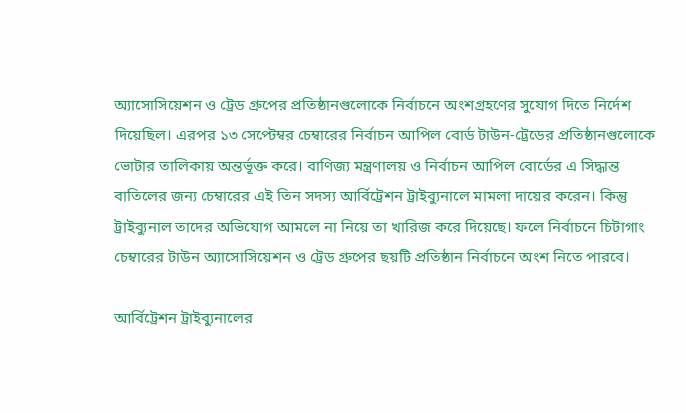অ্যাসোসিয়েশন ও ট্রেড গ্রুপের প্রতিষ্ঠানগুলোকে নির্বাচনে অংশগ্রহণের সুযোগ দিতে নির্দেশ দিয়েছিল। এরপর ১৩ সেপ্টেম্বর চেম্বারের নির্বাচন আপিল বোর্ড টাউন-ট্রেডের প্রতিষ্ঠানগুলোকে ভোটার তালিকায় অন্তর্ভূক্ত করে। বাণিজ্য মন্ত্রণালয় ও নির্বাচন আপিল বোর্ডের এ সিদ্ধান্ত বাতিলের জন্য চেম্বারের এই তিন সদস্য আর্বিট্রেশন ট্রাইব্যুনালে মামলা দায়ের করেন। কিন্তু ট্রাইব্যুনাল তাদের অভিযোগ আমলে না নিয়ে তা খারিজ করে দিয়েছে। ফলে নির্বাচনে চিটাগাং চেম্বারের টাউন অ্যাসোসিয়েশন ও ট্রেড গ্রুপের ছয়টি প্রতিষ্ঠান নির্বাচনে অংশ নিতে পারবে।

আর্বিট্রেশন ট্রাইব্যুনালের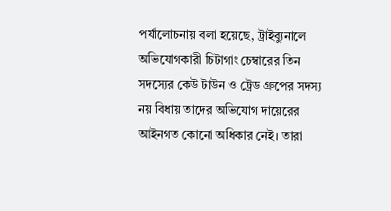পর্যালোচনায় বলা হয়েছে, ট্রাইব্যুনালে অভিযোগকারী চিটাগাং চেম্বারের তিন সদস্যের কেউ টাউন ও ট্রেড গ্রুপের সদস্য নয় বিধায় তাদের অভিযোগ দায়েরের আইনগত কোনো অধিকার নেই। তারা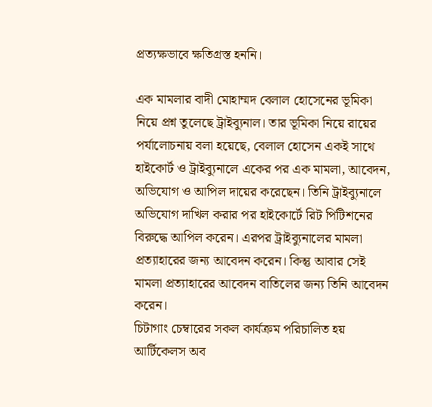প্রত্যক্ষভাবে ক্ষতিগ্রস্ত হননি।

এক মামলার বাদী মোহাম্মদ বেলাল হোসেনের ভূমিকা নিয়ে প্রশ্ন তুলেছে ট্রাইব্যুনাল। তার ভূমিকা নিয়ে রায়ের পর্যালোচনায় বলা হয়েছে, বেলাল হোসেন একই সাথে হাইকোর্ট ও ট্রাইব্যুনালে একের পর এক মামলা, আবেদন, অভিযোগ ও আপিল দায়ের করেছেন। তিনি ট্রাইব্যুনালে অভিযোগ দাখিল করার পর হাইকোর্টে রিট পিটিশনের বিরুদ্ধে আপিল করেন। এরপর ট্রাইব্যুনালের মামলা প্রত্যাহারের জন্য আবেদন করেন। কিন্তু আবার সেই মামলা প্রত্যাহারের আবেদন বাতিলের জন্য তিনি আবেদন করেন।
চিটাগাং চেম্বারের সকল কার্যক্রম পরিচালিত হয় আর্টিকেলস অব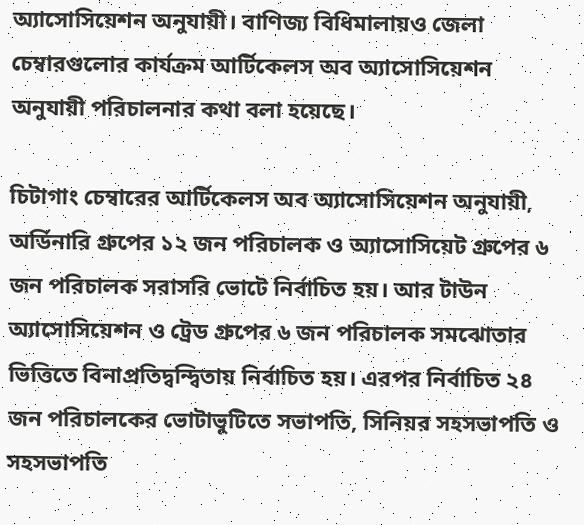অ্যাসোসিয়েশন অনুযায়ী। বাণিজ্য বিধিমালায়ও জেলা চেম্বারগুলোর কার্যক্রম আর্টিকেলস অব অ্যাসোসিয়েশন অনুযায়ী পরিচালনার কথা বলা হয়েছে।

চিটাগাং চেম্বারের আর্টিকেলস অব অ্যাসোসিয়েশন অনুযায়ী, অর্ডিনারি গ্রুপের ১২ জন পরিচালক ও অ্যাসোসিয়েট গ্রুপের ৬ জন পরিচালক সরাসরি ভোটে নির্বাচিত হয়। আর টাউন অ্যাসোসিয়েশন ও ট্রেড গ্রুপের ৬ জন পরিচালক সমঝোতার ভিত্তিতে বিনাপ্রতিদ্বন্দ্বিতায় নির্বাচিত হয়। এরপর নির্বাচিত ২৪ জন পরিচালকের ভোটাভুটিতে সভাপতি, সিনিয়র সহসভাপতি ও সহসভাপতি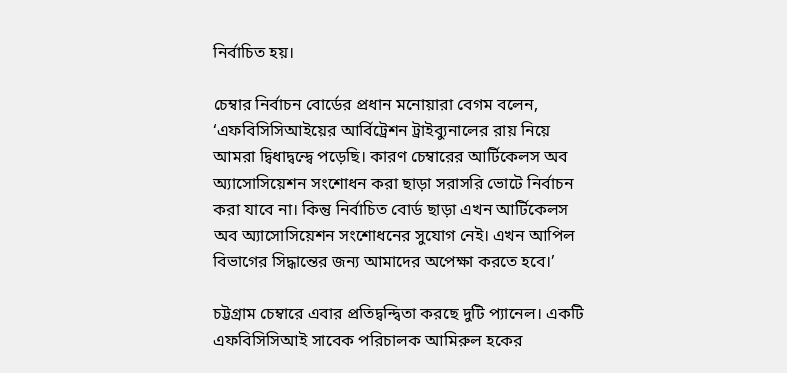নির্বাচিত হয়।

চেম্বার নির্বাচন বোর্ডের প্রধান মনোয়ারা বেগম বলেন, ‘এফবিসিসিআইয়ের আর্বিট্রেশন ট্রাইব্যুনালের রায় নিয়ে আমরা দ্বিধাদ্বন্দ্বে পড়েছি। কারণ চেম্বারের আর্টিকেলস অব অ্যাসোসিয়েশন সংশোধন করা ছাড়া সরাসরি ভোটে নির্বাচন করা যাবে না। কিন্তু নির্বাচিত বোর্ড ছাড়া এখন আর্টিকেলস অব অ্যাসোসিয়েশন সংশোধনের সুযোগ নেই। এখন আপিল বিভাগের সিদ্ধান্তের জন্য আমাদের অপেক্ষা করতে হবে।’

চট্টগ্রাম চেম্বারে এবার প্রতিদ্বন্দ্বিতা করছে দুটি প্যানেল। একটি এফবিসিসিআই সাবেক পরিচালক আমিরুল হকের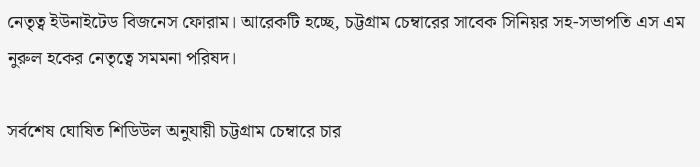নেতৃত্ব ইউনাইটেড বিজনেস ফোরাম। আরেকটি হচ্ছে, চট্টগ্রাম চেম্বারের সাবেক সিনিয়র সহ-সভাপতি এস এম নুরুল হকের নেতৃত্বে সমমনা পরিষদ।

সর্বশেষ ঘোষিত শিডিউল অনুযায়ী চট্টগ্রাম চেম্বারে চার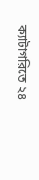ক্যাটাগরিতে ২৪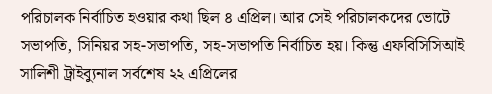পরিচালক নির্বাচিত হওয়ার কথা ছিল ৪ এপ্রিল। আর সেই পরিচালকদের ভোটে সভাপতি, সিনিয়র সহ-সভাপতি, সহ-সভাপতি নির্বাচিত হয়। কিন্তু এফবিসিসিআই সালিশী ট্রাইব্যুনাল সর্বশেষ ২২ এপ্রিলের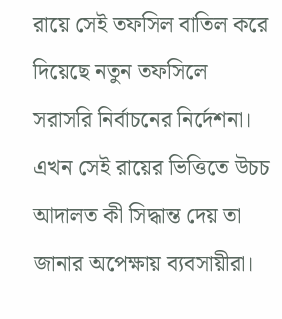রায়ে সেই তফসিল বাতিল করে দিয়েছে নতুন তফসিলে সরাসরি নির্বাচনের নির্দেশনা। এখন সেই রায়ের ভিত্তিতে উচচ আদালত কী সিদ্ধান্ত দেয় তা জানার অপেক্ষায় ব্যবসায়ীরা।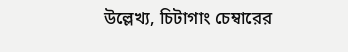উল্লেখ্য, চিটাগাং চেম্বারের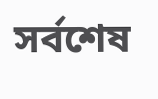সর্বশেষ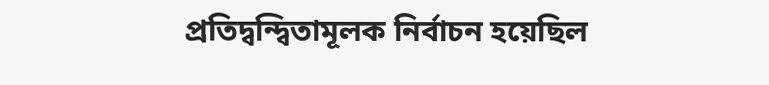প্রতিদ্বন্দ্বিতামূলক নির্বাচন হয়েছিল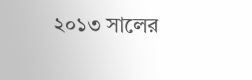২০১৩ সালের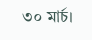৩০ মার্চ।